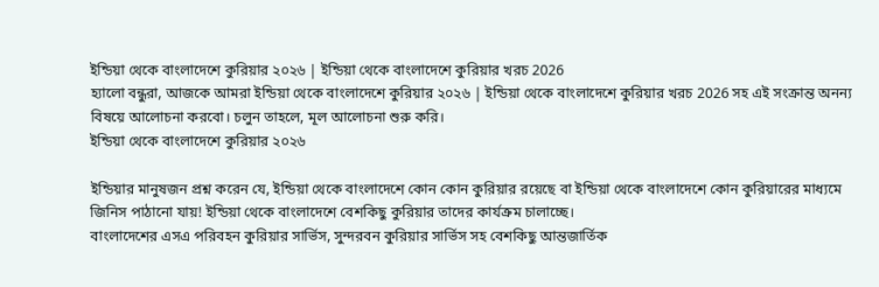ইন্ডিয়া থেকে বাংলাদেশে কুরিয়ার ২০২৬ | ইন্ডিয়া থেকে বাংলাদেশে কুরিয়ার খরচ 2026
হ্যালো বন্ধুরা, আজকে আমরা ইন্ডিয়া থেকে বাংলাদেশে কুরিয়ার ২০২৬ | ইন্ডিয়া থেকে বাংলাদেশে কুরিয়ার খরচ 2026 সহ এই সংক্রান্ত অনন্য বিষয়ে আলোচনা করবো। চলুন তাহলে, মূল আলোচনা শুরু করি।
ইন্ডিয়া থেকে বাংলাদেশে কুরিয়ার ২০২৬

ইন্ডিয়ার মানুষজন প্রশ্ন করেন যে, ইন্ডিয়া থেকে বাংলাদেশে কোন কোন কুরিয়ার রয়েছে বা ইন্ডিয়া থেকে বাংলাদেশে কোন কুরিয়ারের মাধ্যমে জিনিস পাঠানো যায়! ইন্ডিয়া থেকে বাংলাদেশে বেশকিছু কুরিয়ার তাদের কার্যক্রম চালাচ্ছে।
বাংলাদেশের এসএ পরিবহন কুরিয়ার সার্ভিস, সুন্দরবন কুরিয়ার সার্ভিস সহ বেশকিছু আন্তজার্তিক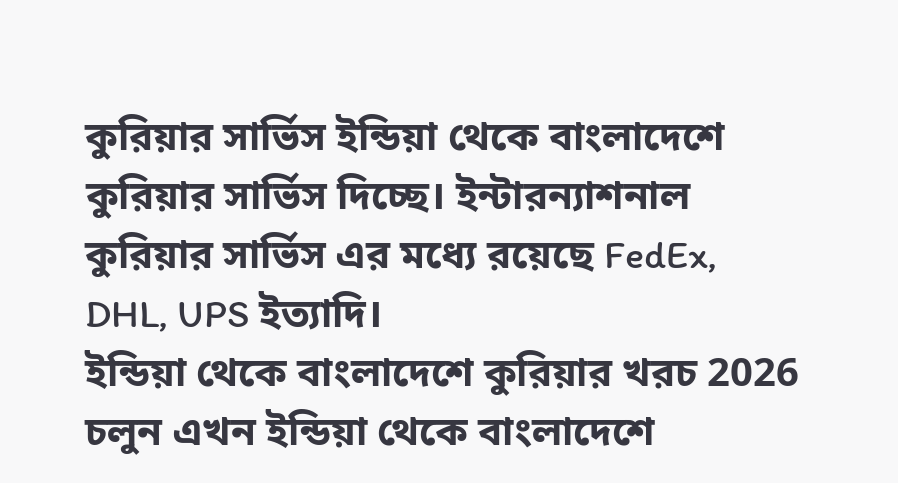কুরিয়ার সার্ভিস ইন্ডিয়া থেকে বাংলাদেশে কুরিয়ার সার্ভিস দিচ্ছে। ইন্টারন্যাশনাল কুরিয়ার সার্ভিস এর মধ্যে রয়েছে FedEx, DHL, UPS ইত্যাদি।
ইন্ডিয়া থেকে বাংলাদেশে কুরিয়ার খরচ 2026
চলুন এখন ইন্ডিয়া থেকে বাংলাদেশে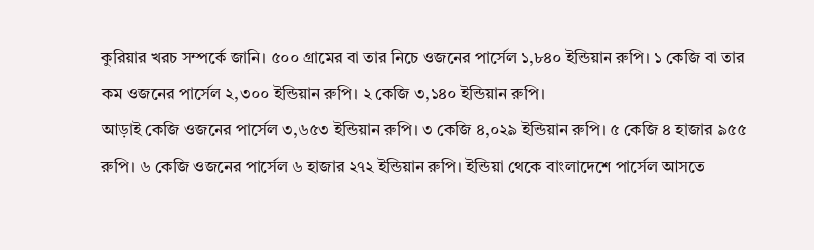কুরিয়ার খরচ সম্পর্কে জানি। ৫০০ গ্রামের বা তার নিচে ওজনের পার্সেল ১,৮৪০ ইন্ডিয়ান রুপি। ১ কেজি বা তার কম ওজনের পার্সেল ২,৩০০ ইন্ডিয়ান রুপি। ২ কেজি ৩,১৪০ ইন্ডিয়ান রুপি।
আড়াই কেজি ওজনের পার্সেল ৩,৬৫৩ ইন্ডিয়ান রুপি। ৩ কেজি ৪,০২৯ ইন্ডিয়ান রুপি। ৫ কেজি ৪ হাজার ৯৫৫ রুপি। ৬ কেজি ওজনের পার্সেল ৬ হাজার ২৭২ ইন্ডিয়ান রুপি। ইন্ডিয়া থেকে বাংলাদেশে পার্সেল আসতে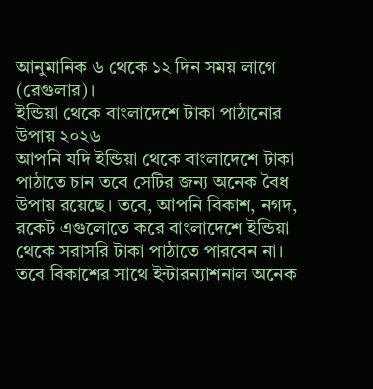আনুমানিক ৬ থেকে ১২ দিন সময় লাগে (রেগুলার)।
ইন্ডিয়া থেকে বাংলাদেশে টাকা পাঠানোর উপায় ২০২৬
আপনি যদি ইন্ডিয়া থেকে বাংলাদেশে টাকা পাঠাতে চান তবে সেটির জন্য অনেক বৈধ উপায় রয়েছে। তবে, আপনি বিকাশ, নগদ, রকেট এগুলোতে করে বাংলাদেশে ইন্ডিয়া থেকে সরাসরি টাকা পাঠাতে পারবেন না।
তবে বিকাশের সাথে ইন্টারন্যাশনাল অনেক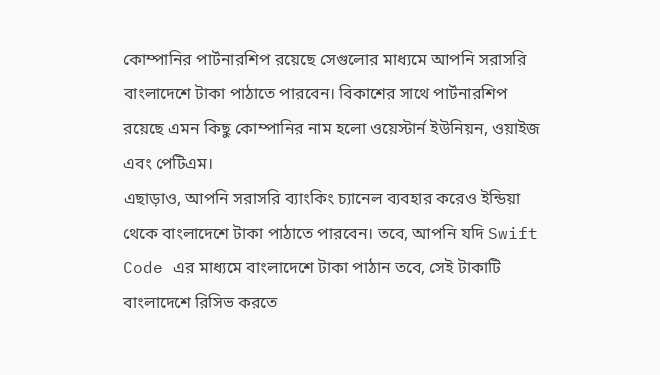কোম্পানির পার্টনারশিপ রয়েছে সেগুলোর মাধ্যমে আপনি সরাসরি বাংলাদেশে টাকা পাঠাতে পারবেন। বিকাশের সাথে পার্টনারশিপ রয়েছে এমন কিছু কোম্পানির নাম হলো ওয়েস্টার্ন ইউনিয়ন, ওয়াইজ এবং পেটিএম।
এছাড়াও, আপনি সরাসরি ব্যাংকিং চ্যানেল ব্যবহার করেও ইন্ডিয়া থেকে বাংলাদেশে টাকা পাঠাতে পারবেন। তবে, আপনি যদি Swift Code এর মাধ্যমে বাংলাদেশে টাকা পাঠান তবে, সেই টাকাটি বাংলাদেশে রিসিভ করতে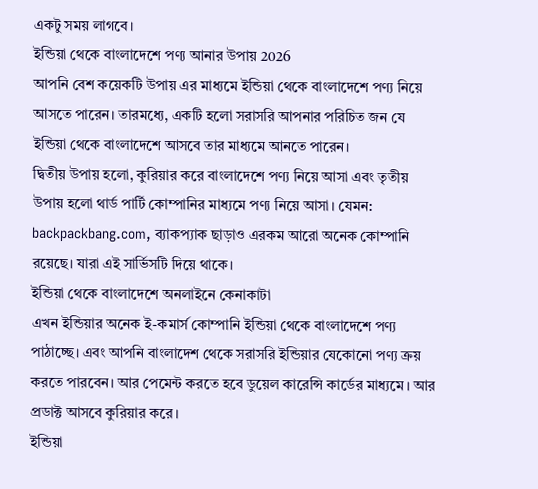একটু সময় লাগবে।
ইন্ডিয়া থেকে বাংলাদেশে পণ্য আনার উপায় 2026
আপনি বেশ কয়েকটি উপায় এর মাধ্যমে ইন্ডিয়া থেকে বাংলাদেশে পণ্য নিয়ে আসতে পারেন। তারমধ্যে, একটি হলো সরাসরি আপনার পরিচিত জন যে ইন্ডিয়া থেকে বাংলাদেশে আসবে তার মাধ্যমে আনতে পারেন।
দ্বিতীয় উপায় হলো, কুরিয়ার করে বাংলাদেশে পণ্য নিয়ে আসা এবং তৃতীয় উপায় হলো থার্ড পার্টি কোম্পানির মাধ্যমে পণ্য নিয়ে আসা। যেমন: backpackbang.com, ব্যাকপ্যাক ছাড়াও এরকম আরো অনেক কোম্পানি রয়েছে। যারা এই সার্ভিসটি দিয়ে থাকে।
ইন্ডিয়া থেকে বাংলাদেশে অনলাইনে কেনাকাটা
এখন ইন্ডিয়ার অনেক ই-কমার্স কোম্পানি ইন্ডিয়া থেকে বাংলাদেশে পণ্য পাঠাচ্ছে। এবং আপনি বাংলাদেশ থেকে সরাসরি ইন্ডিয়ার যেকোনো পণ্য ক্রয় করতে পারবেন। আর পেমেন্ট করতে হবে ডুয়েল কারেন্সি কার্ডের মাধ্যমে। আর প্রডাক্ট আসবে কুরিয়ার করে।
ইন্ডিয়া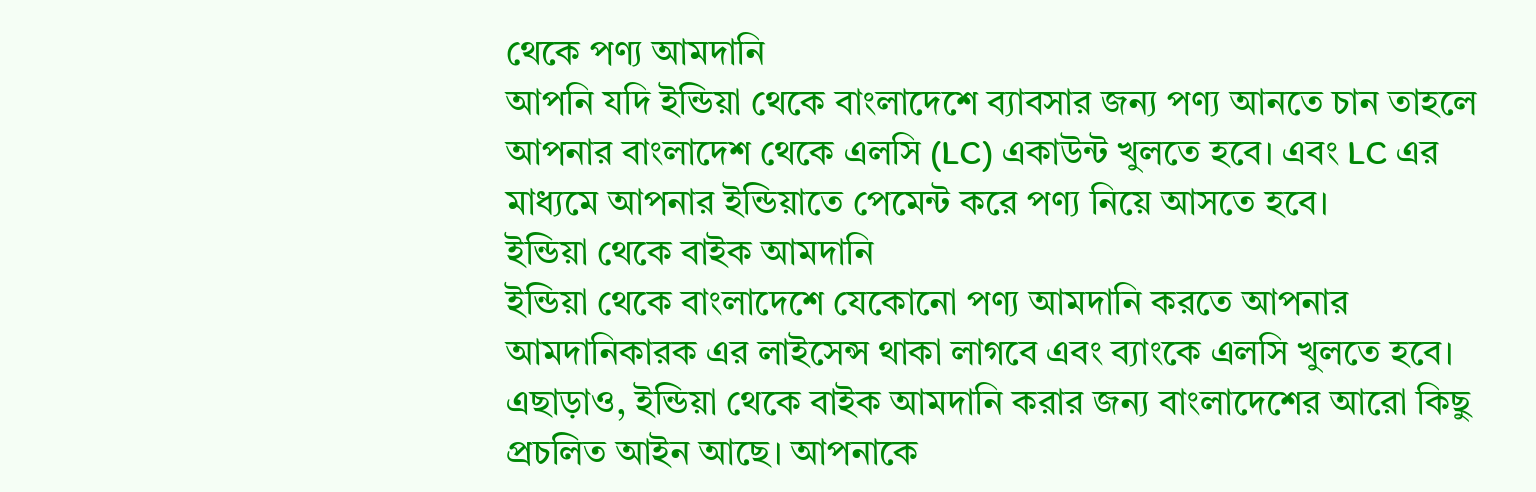থেকে পণ্য আমদানি
আপনি যদি ইন্ডিয়া থেকে বাংলাদেশে ব্যাবসার জন্য পণ্য আনতে চান তাহলে আপনার বাংলাদেশ থেকে এলসি (LC) একাউন্ট খুলতে হবে। এবং LC এর মাধ্যমে আপনার ইন্ডিয়াতে পেমেন্ট করে পণ্য নিয়ে আসতে হবে।
ইন্ডিয়া থেকে বাইক আমদানি
ইন্ডিয়া থেকে বাংলাদেশে যেকোনো পণ্য আমদানি করতে আপনার আমদানিকারক এর লাইসেন্স থাকা লাগবে এবং ব্যাংকে এলসি খুলতে হবে। এছাড়াও, ইন্ডিয়া থেকে বাইক আমদানি করার জন্য বাংলাদেশের আরো কিছু প্রচলিত আইন আছে। আপনাকে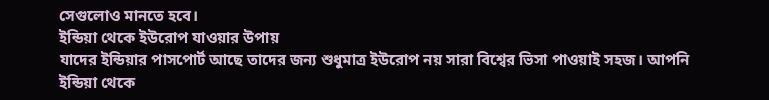সেগুলোও মানতে হবে।
ইন্ডিয়া থেকে ইউরোপ যাওয়ার উপায়
যাদের ইন্ডিয়ার পাসপোর্ট আছে তাদের জন্য শুধুমাত্র ইউরোপ নয় সারা বিশ্বের ভিসা পাওয়াই সহজ। আপনি ইন্ডিয়া থেকে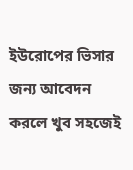ইউরোপের ভিসার জন্য আবেদন করলে খুব সহজেই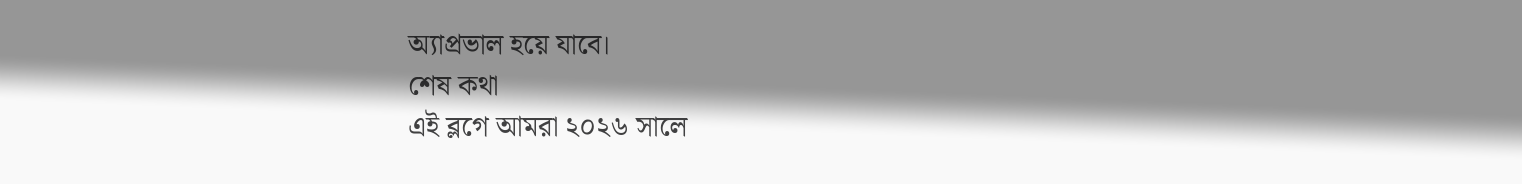অ্যাপ্রভাল হয়ে যাবে।
শেষ কথা
এই ব্লগে আমরা ২০২৬ সালে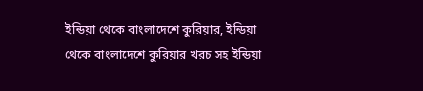ইন্ডিয়া থেকে বাংলাদেশে কুরিয়ার, ইন্ডিয়া থেকে বাংলাদেশে কুরিয়ার খরচ সহ ইন্ডিয়া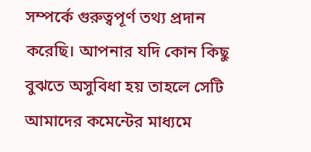সম্পর্কে গুরুত্বপূর্ণ তথ্য প্রদান করেছি। আপনার যদি কোন কিছু বুঝতে অসুবিধা হয় তাহলে সেটি আমাদের কমেন্টের মাধ্যমে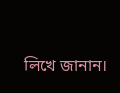লিখে জানান।